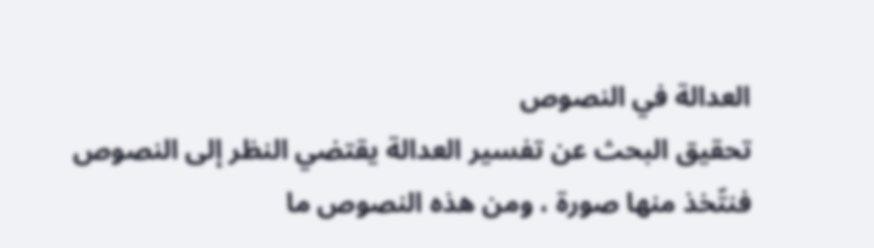العدالة في النصوص
تحقيق البحث عن تفسير العدالة يقتضي النظر إلى النصوص فنتّخذ منها صورة ، ومن هذه النصوص ما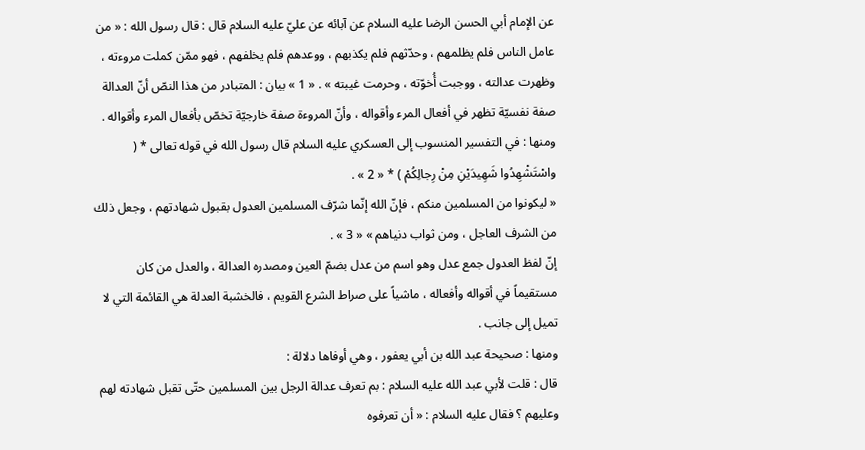عن الإمام أبي الحسن الرضا عليه السلام عن آبائه عن عليّ عليه السلام قال : قال رسول الله : « من عامل الناس فلم يظلمهم ، وحدّثهم فلم يكذبهم ، ووعدهم فلم يخلفهم ، فهو ممّن كملت مروءته ، وظهرت عدالته ، ووجبت أُخوّته ، وحرمت غيبته » . « 1 » بيان : المتبادر من هذا النصّ أنّ العدالة صفة نفسيّة تظهر في أفعال المرء وأقواله ، وأنّ المروءة صفة خارجيّة تخصّ بأفعال المرء وأقواله .
ومنها : في التفسير المنسوب إلى العسكري عليه السلام قال رسول الله في قوله تعالى * ( واسْتَشْهِدُوا شَهِيدَيْنِ مِنْ رِجالِكُمْ ) * « 2 » .
« ليكونوا من المسلمين منكم ، فإنّ الله إنّما شرّف المسلمين العدول بقبول شهادتهم ، وجعل ذلك من الشرف العاجل ، ومن ثواب دنياهم » « 3 » .
إنّ لفظ العدول جمع عدل وهو اسم من عدل بضمّ العين ومصدره العدالة ، والعدل من كان مستقيماً في أقواله وأفعاله ، ماشياً على صراط الشرع القويم ، فالخشبة العدلة هي القائمة التي لا تميل إلى جانب .
ومنها : صحيحة عبد الله بن أبي يعفور ، وهي أوفاها دلالة :
قال : قلت لأبي عبد الله عليه السلام : بم تعرف عدالة الرجل بين المسلمين حتّى تقبل شهادته لهم وعليهم ؟ فقال عليه السلام : « أن تعرفوه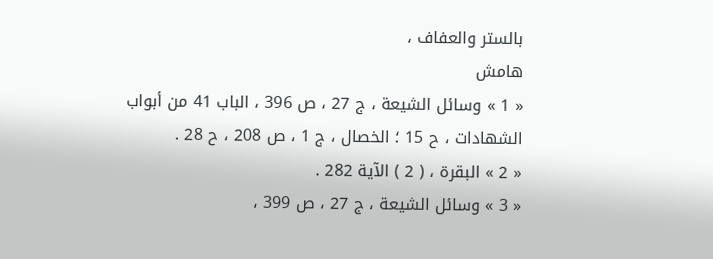بالستر والعفاف ،
هامش
« 1 » وسائل الشيعة ، ج 27 ، ص 396 ، الباب 41 من أبواب الشهادات ، ح 15 ؛ الخصال ، ج 1 ، ص 208 ، ح 28 .
« 2 » البقرة ، ( 2 ) الآية 282 .
« 3 » وسائل الشيعة ، ج 27 ، ص 399 ،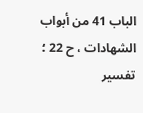الباب 41 من أبواب الشهادات ، ح 22 ؛ تفسير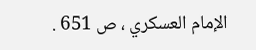الإمام العسكري ، ص 651 .